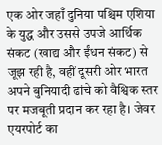एक ओर जहाँ दुनिया पश्चिम एशिया के युद्ध और उससे उपजे आर्थिक संकट (खाद्य और ईंधन संकट) से जूझ रही है, वहीं दूसरी ओर भारत अपने बुनियादी ढांचे को वैश्विक स्तर पर मजबूती प्रदान कर रहा है। जेवर एयरपोर्ट का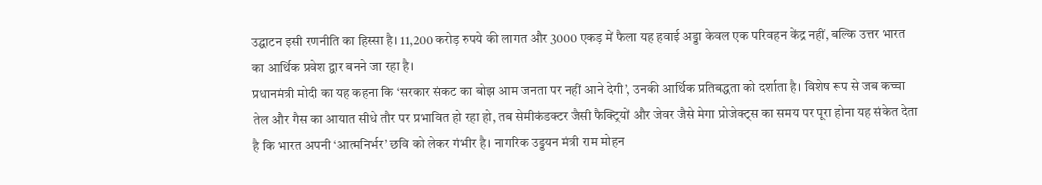उद्घाटन इसी रणनीति का हिस्सा है। 11,200 करोड़ रुपये की लागत और 3000 एकड़ में फैला यह हवाई अड्डा केवल एक परिवहन केंद्र नहीं, बल्कि उत्तर भारत का आर्थिक प्रवेश द्वार बनने जा रहा है।
प्रधानमंत्री मोदी का यह कहना कि ‘सरकार संकट का बोझ आम जनता पर नहीं आने देगी’, उनकी आर्थिक प्रतिबद्धता को दर्शाता है। विशेष रूप से जब कच्चा तेल और गैस का आयात सीधे तौर पर प्रभावित हो रहा हो, तब सेमीकंडक्टर जैसी फैक्ट्रियों और जेवर जैसे मेगा प्रोजेक्ट्स का समय पर पूरा होना यह संकेत देता है कि भारत अपनी ‘आत्मनिर्भर’ छवि को लेकर गंभीर है। नागरिक उड्डयन मंत्री राम मोहन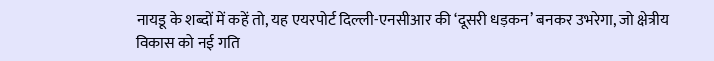नायडू के शब्दों में कहें तो, यह एयरपोर्ट दिल्ली-एनसीआर की ‘दूसरी धड़कन’ बनकर उभरेगा, जो क्षेत्रीय विकास को नई गति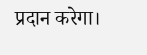प्रदान करेगा।